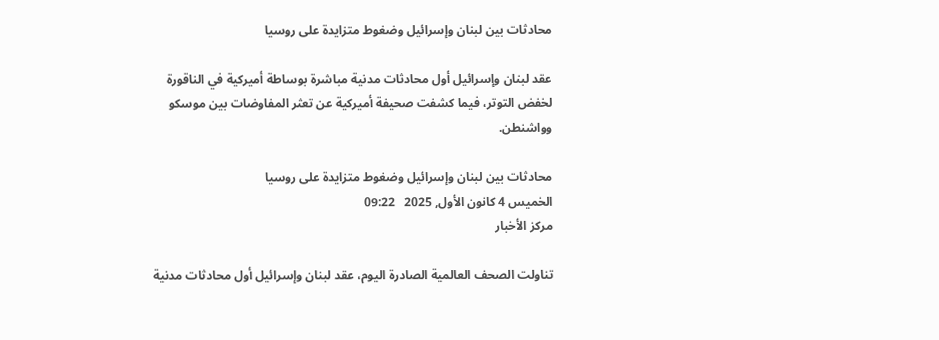محادثات بين لبنان وإسرائيل وضغوط متزايدة على روسيا

عقد لبنان وإسرائيل أول محادثات مدنية مباشرة بوساطة أميركية في الناقورة لخفض التوتر، فيما كشفت صحيفة أميركية عن تعثر المفاوضات بين موسكو وواشنطن.

محادثات بين لبنان وإسرائيل وضغوط متزايدة على روسيا
الخميس 4 كانون الأول, 2025   09:22
مركز الأخبار

تناولت الصحف العالمية الصادرة اليوم، عقد لبنان وإسرائيل أول محادثات مدنية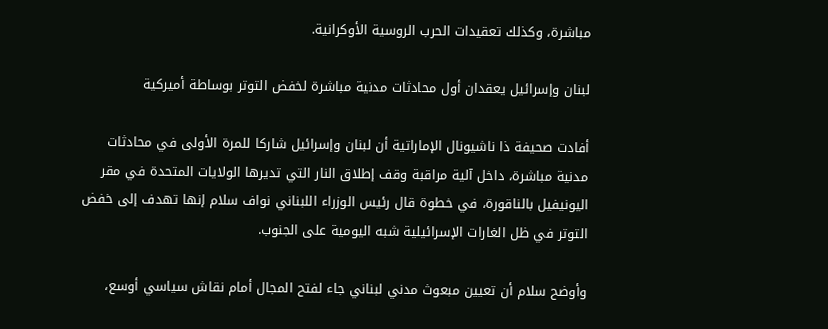مباشرة، وكذلك تعقيدات الحرب الروسية الأوكرانية.

لبنان وإسرائيل يعقدان أول محادثات مدنية مباشرة لخفض التوتر بوساطة أميركية

أفادت صحيفة ذا ناشيونال الإماراتية أن لبنان وإسرائيل شاركا للمرة الأولى في محادثات مدنية مباشرة، داخل آلية مراقبة وقف إطلاق النار التي تديرها الولايات المتحدة في مقر اليونيفيل بالناقورة، في خطوة قال رئيس الوزراء اللبناني نواف سلام إنها تهدف إلى خفض التوتر في ظل الغارات الإسرائيلية شبه اليومية على الجنوب.

وأوضح سلام أن تعيين مبعوث مدني لبناني جاء لفتح المجال أمام نقاش سياسي أوسع،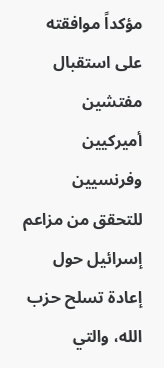مؤكداً موافقته على استقبال مفتشين أميركيين وفرنسيين للتحقق من مزاعم إسرائيل حول إعادة تسلح حزب الله، والتي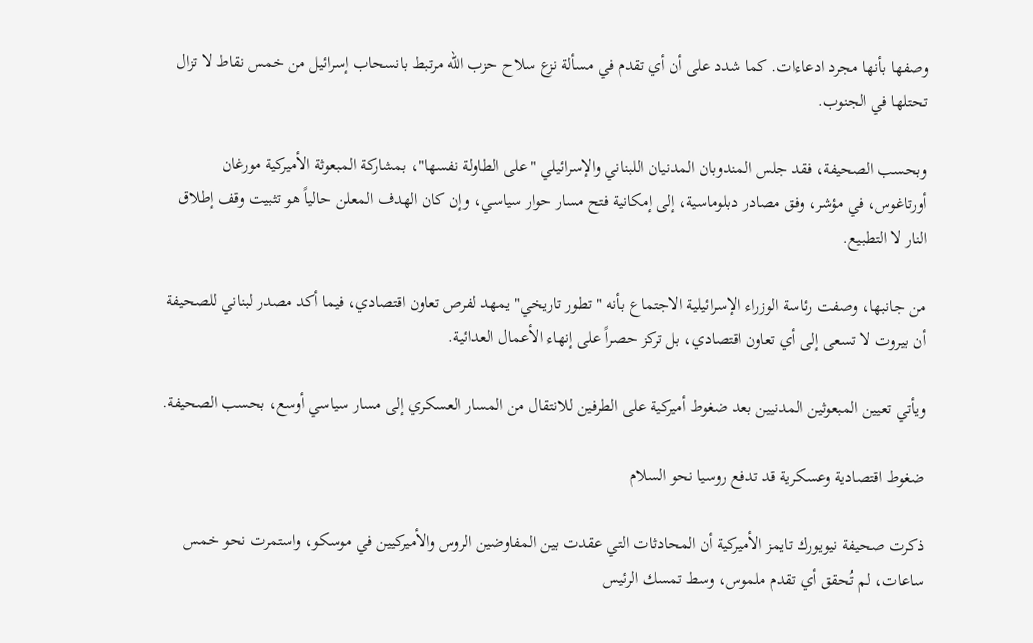وصفها بأنها مجرد ادعاءات. كما شدد على أن أي تقدم في مسألة نزع سلاح حزب الله مرتبط بانسحاب إسرائيل من خمس نقاط لا تزال تحتلها في الجنوب.

وبحسب الصحيفة، فقد جلس المندوبان المدنيان اللبناني والإسرائيلي "على الطاولة نفسها"، بمشاركة المبعوثة الأميركية مورغان أورتاغوس، في مؤشر، وفق مصادر دبلوماسية، إلى إمكانية فتح مسار حوار سياسي، وإن كان الهدف المعلن حالياً هو تثبيت وقف إطلاق النار لا التطبيع.

من جانبها، وصفت رئاسة الوزراء الإسرائيلية الاجتماع بأنه "تطور تاريخي" يمهد لفرص تعاون اقتصادي، فيما أكد مصدر لبناني للصحيفة أن بيروت لا تسعى إلى أي تعاون اقتصادي، بل تركز حصراً على إنهاء الأعمال العدائية.

ويأتي تعيين المبعوثين المدنيين بعد ضغوط أميركية على الطرفين للانتقال من المسار العسكري إلى مسار سياسي أوسع، بحسب الصحيفة.

ضغوط اقتصادية وعسكرية قد تدفع روسيا نحو السلام

ذكرت صحيفة نيويورك تايمز الأميركية أن المحادثات التي عقدت بين المفاوضين الروس والأميركيين في موسكو، واستمرت نحو خمس ساعات، لم تُحقق أي تقدم ملموس، وسط تمسك الرئيس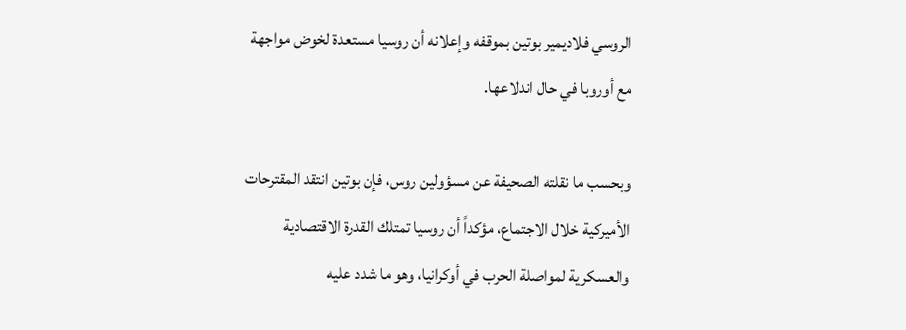الروسي فلاديمير بوتين بموقفه وإعلانه أن روسيا مستعدة لخوض مواجهة مع أوروبا في حال اندلاعها.

وبحسب ما نقلته الصحيفة عن مسؤولين روس، فإن بوتين انتقد المقترحات الأميركية خلال الاجتماع، مؤكداً أن روسيا تمتلك القدرة الاقتصادية والعسكرية لمواصلة الحرب في أوكرانيا، وهو ما شدد عليه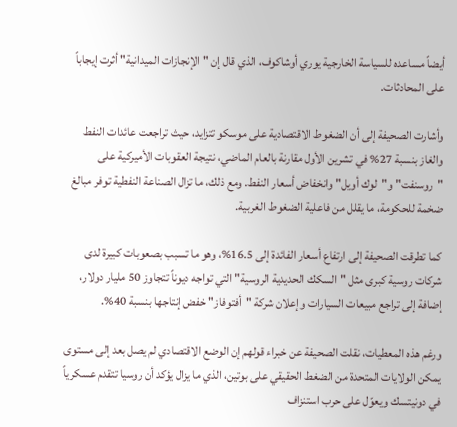أيضاً مساعده للسياسة الخارجية يوري أوشاكوف، الذي قال إن "الإنجازات الميدانية" أثرت إيجاباً على المحادثات.

وأشارت الصحيفة إلى أن الضغوط الاقتصادية على موسكو تتزايد، حيث تراجعت عائدات النفط والغاز بنسبة 27% في تشرين الأول مقارنة بالعام الماضي، نتيجة العقوبات الأميركية على "روسنفت" و"لوك أويل" وانخفاض أسعار النفط. ومع ذلك، ما تزال الصناعة النفطية توفر مبالغ ضخمة للحكومة، ما يقلل من فاعلية الضغوط الغربية.

كما تطرقت الصحيفة إلى ارتفاع أسعار الفائدة إلى 16.5%، وهو ما تسبب بصعوبات كبيرة لدى شركات روسية كبرى مثل "السكك الحديدية الروسية" التي تواجه ديوناً تتجاوز 50 مليار دولار، إضافة إلى تراجع مبيعات السيارات وإعلان شركة "أفتوفاز" خفض إنتاجها بنسبة 40%.

ورغم هذه المعطيات، نقلت الصحيفة عن خبراء قولهم إن الوضع الاقتصادي لم يصل بعد إلى مستوى يمكن الولايات المتحدة من الضغط الحقيقي على بوتين، الذي ما يزال يؤكد أن روسيا تتقدم عسكرياً في دونيتسك ويعوّل على حرب استنزاف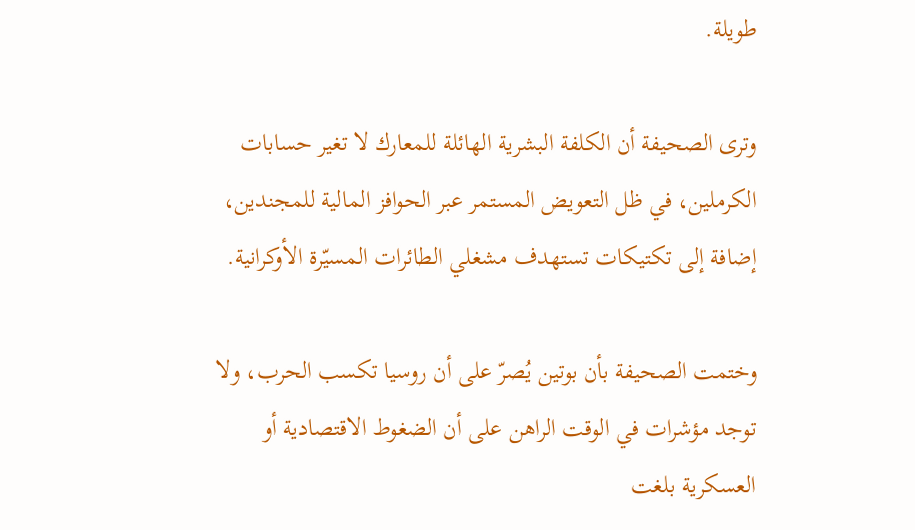طويلة.

وترى الصحيفة أن الكلفة البشرية الهائلة للمعارك لا تغير حسابات الكرملين، في ظل التعويض المستمر عبر الحوافز المالية للمجندين، إضافة إلى تكتيكات تستهدف مشغلي الطائرات المسيّرة الأوكرانية.

وختمت الصحيفة بأن بوتين يُصرّ على أن روسيا تكسب الحرب، ولا توجد مؤشرات في الوقت الراهن على أن الضغوط الاقتصادية أو العسكرية بلغت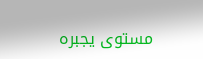مستوى يجبره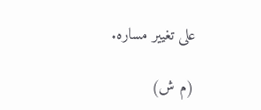على تغيير مساره.

(م ش)